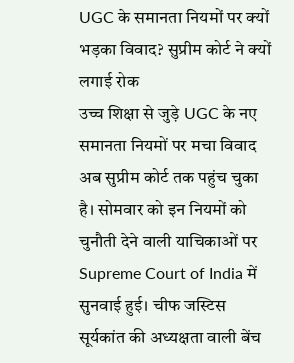UGC के समानता नियमों पर क्यों भड़का विवाद? सुप्रीम कोर्ट ने क्यों लगाई रोक
उच्च शिक्षा से जुड़े UGC के नए समानता नियमों पर मचा विवाद अब सुप्रीम कोर्ट तक पहुंच चुका है। सोमवार को इन नियमों को चुनौती देने वाली याचिकाओं पर Supreme Court of India में सुनवाई हुई। चीफ जस्टिस सूर्यकांत की अध्यक्षता वाली बेंच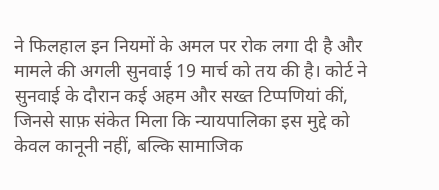ने फिलहाल इन नियमों के अमल पर रोक लगा दी है और मामले की अगली सुनवाई 19 मार्च को तय की है। कोर्ट ने सुनवाई के दौरान कई अहम और सख्त टिप्पणियां कीं, जिनसे साफ़ संकेत मिला कि न्यायपालिका इस मुद्दे को केवल कानूनी नहीं, बल्कि सामाजिक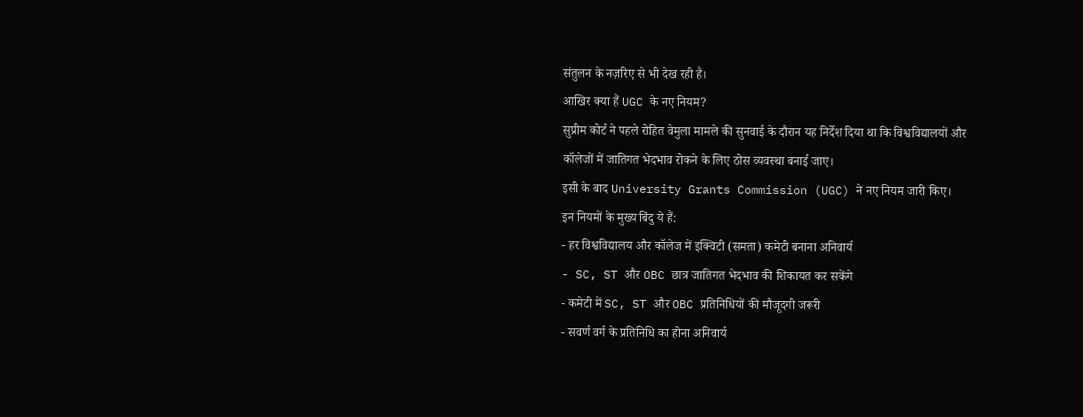संतुलन के नज़रिए से भी देख रही है।
आखिर क्या हैं UGC के नए नियम?
सुप्रीम कोर्ट ने पहले रोहित वेमुला मामले की सुनवाई के दौरान यह निर्देश दिया था कि विश्वविद्यालयों और कॉलेजों में जातिगत भेदभाव रोकने के लिए ठोस व्यवस्था बनाई जाए।
इसी के बाद University Grants Commission (UGC) ने नए नियम जारी किए।
इन नियमों के मुख्य बिंदु ये हैं:
- हर विश्वविद्यालय और कॉलेज में इक्विटी (समता) कमेटी बनाना अनिवार्य
- SC, ST और OBC छात्र जातिगत भेदभाव की शिकायत कर सकेंगे
- कमेटी में SC, ST और OBC प्रतिनिधियों की मौजूदगी जरूरी
- सवर्ण वर्ग के प्रतिनिधि का होना अनिवार्य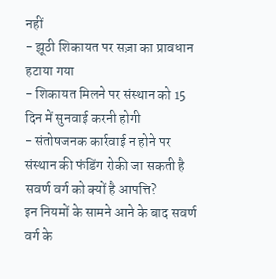नहीं
- झूठी शिकायत पर सज़ा का प्रावधान हटाया गया
- शिकायत मिलने पर संस्थान को 15 दिन में सुनवाई करनी होगी
- संतोषजनक कार्रवाई न होने पर संस्थान की फंडिंग रोकी जा सकती है
सवर्ण वर्ग को क्यों है आपत्ति?
इन नियमों के सामने आने के बाद सवर्ण वर्ग के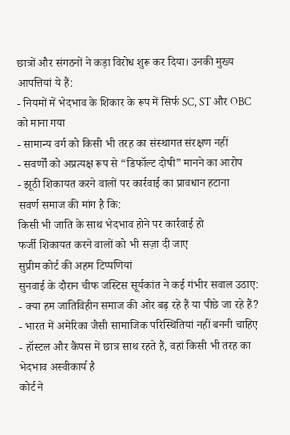छात्रों और संगठनों ने कड़ा विरोध शुरू कर दिया। उनकी मुख्य आपत्तियां ये हैं:
- नियमों में भेदभाव के शिकार के रूप में सिर्फ SC, ST और OBC को माना गया
- सामान्य वर्ग को किसी भी तरह का संस्थागत संरक्षण नहीं
- सवर्णों को अप्रत्यक्ष रूप से “डिफॉल्ट दोषी” मानने का आरोप
- झूठी शिकायत करने वालों पर कार्रवाई का प्रावधान हटाना
सवर्ण समाज की मांग है कि:
किसी भी जाति के साथ भेदभाव होने पर कार्रवाई हो
फर्जी शिकायत करने वालों को भी सज़ा दी जाए
सुप्रीम कोर्ट की अहम टिप्पणियां
सुनवाई के दौरान चीफ जस्टिस सूर्यकांत ने कई गंभीर सवाल उठाए:
- क्या हम जातिविहीन समाज की ओर बढ़ रहे हैं या पीछे जा रहे हैं?
- भारत में अमेरिका जैसी सामाजिक परिस्थितियां नहीं बननी चाहिए
- हॉस्टल और कैंपस में छात्र साथ रहते हैं, वहां किसी भी तरह का भेदभाव अस्वीकार्य है
कोर्ट ने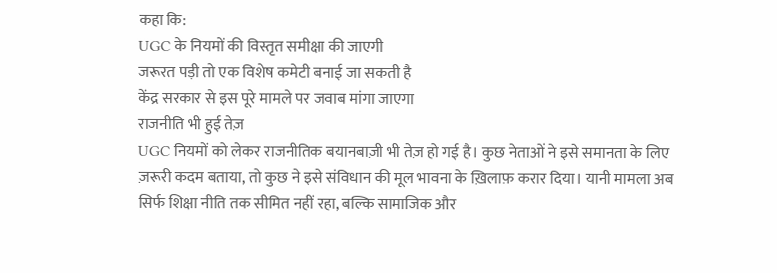कहा कि:
UGC के नियमों की विस्तृत समीक्षा की जाएगी
जरूरत पड़ी तो एक विशेष कमेटी बनाई जा सकती है
केंद्र सरकार से इस पूरे मामले पर जवाब मांगा जाएगा
राजनीति भी हुई तेज़
UGC नियमों को लेकर राजनीतिक बयानबाज़ी भी तेज़ हो गई है। कुछ नेताओं ने इसे समानता के लिए ज़रूरी कदम बताया, तो कुछ ने इसे संविधान की मूल भावना के ख़िलाफ़ करार दिया। यानी मामला अब सिर्फ शिक्षा नीति तक सीमित नहीं रहा, बल्कि सामाजिक और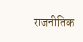राजनीतिक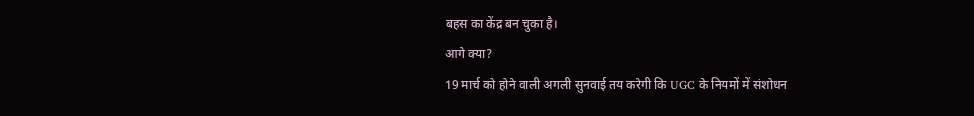बहस का केंद्र बन चुका है।
आगे क्या?
19 मार्च को होने वाली अगली सुनवाई तय करेगी कि UGC के नियमों में संशोधन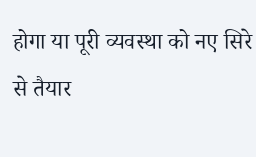होगा या पूरी व्यवस्था को नए सिरे से तैयार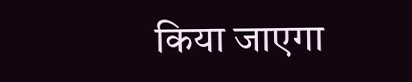किया जाएगा